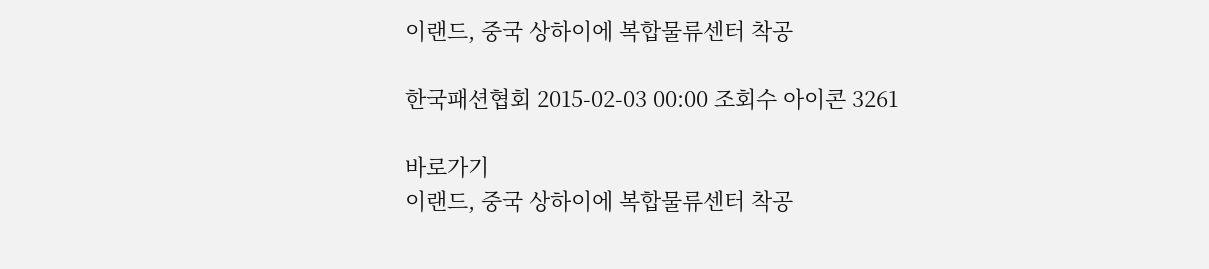이랜드, 중국 상하이에 복합물류센터 착공

한국패션협회 2015-02-03 00:00 조회수 아이콘 3261

바로가기
이랜드, 중국 상하이에 복합물류센터 착공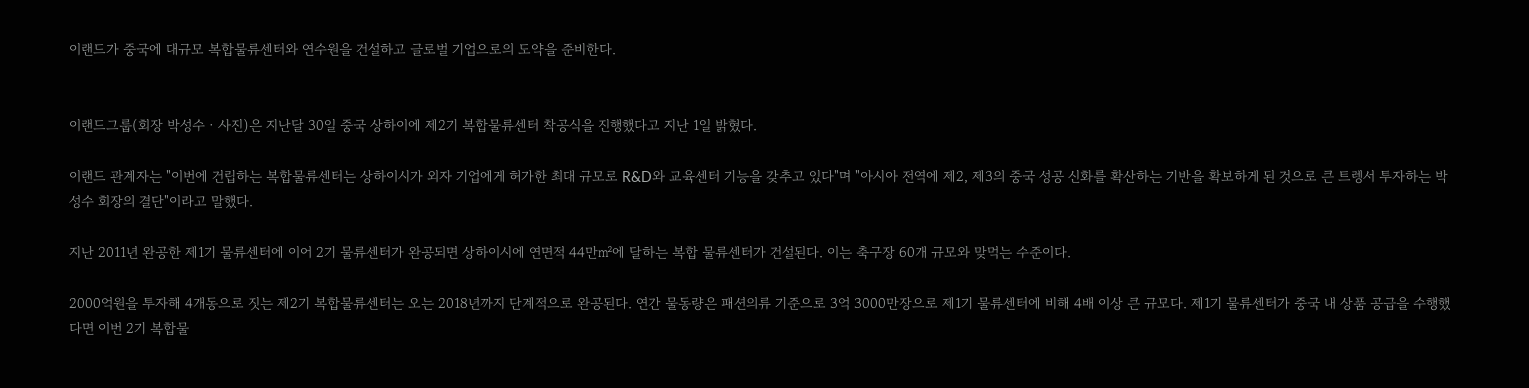이랜드가 중국에 대규모 복합물류센터와 연수원을 건설하고 글로벌 기업으로의 도약을 준비한다.


이랜드그룹(회장 박성수ㆍ사진)은 지난달 30일 중국 상하이에 제2기 복합물류센터 착공식을 진행했다고 지난 1일 밝혔다.

이랜드 관계자는 "이번에 건립하는 복합물류센터는 상하이시가 외자 기업에게 허가한 최대 규모로 R&D와 교육센터 기능을 갖추고 있다"며 "아시아 전역에 제2, 제3의 중국 성공 신화를 확산하는 기반을 확보하게 된 것으로 큰 트렝서 투자하는 박성수 회장의 결단"이라고 말했다.

지난 2011년 완공한 제1기 물류센터에 이어 2기 물류센터가 완공되면 상하이시에 연면적 44만㎡에 달하는 복합 물류센터가 건설된다. 이는 축구장 60개 규모와 맞먹는 수준이다.

2000억원을 투자해 4개동으로 짓는 제2기 복합물류센터는 오는 2018년까지 단계적으로 완공된다. 연간 물동량은 패션의류 기준으로 3억 3000만장으로 제1기 물류센터에 비해 4배 이상 큰 규모다. 제1기 물류센터가 중국 내 상품 공급을 수행했다면 이번 2기 복합물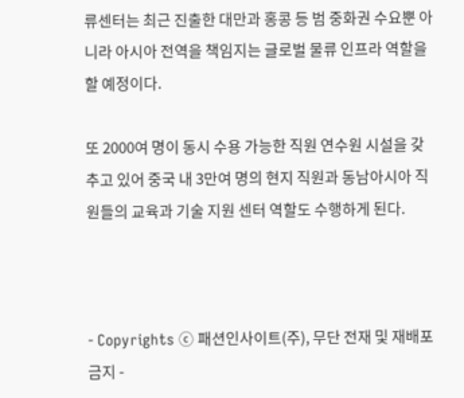류센터는 최근 진출한 대만과 홍콩 등 범 중화권 수요뿐 아니라 아시아 전역을 책임지는 글로벌 물류 인프라 역할을 할 예정이다.

또 2000여 명이 동시 수용 가능한 직원 연수원 시설을 갖추고 있어 중국 내 3만여 명의 현지 직원과 동남아시아 직원들의 교육과 기술 지원 센터 역할도 수행하게 된다.



- Copyrights ⓒ 패션인사이트(주), 무단 전재 및 재배포 금지 -